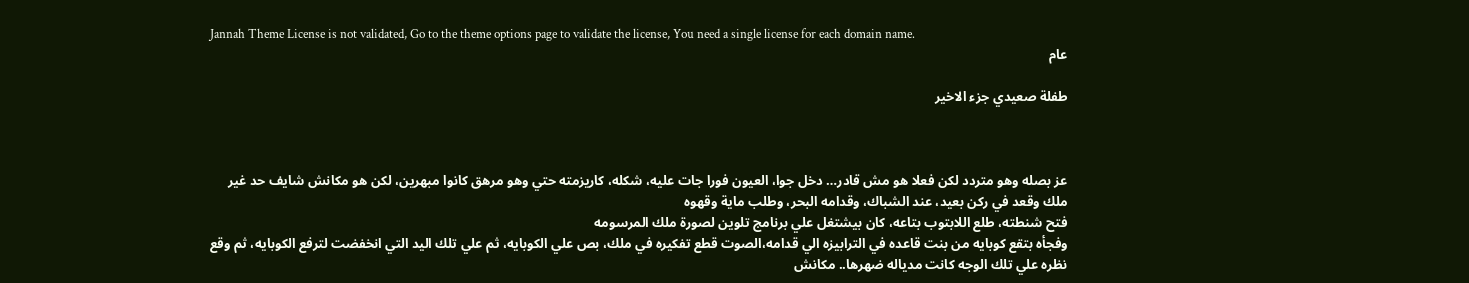Jannah Theme License is not validated, Go to the theme options page to validate the license, You need a single license for each domain name.
عام

طفلة صعيدي جزء الاخير



عز بصله وهو متردد لكن فعلا هو مش قادر… دخل جوا، العيون فورا جات عليه، شكله، كاريزمته حتي وهو مرهق كانوا مبهرين، لكن هو مكانش شايف حد غير ملك وقعد في ركن بعيد، عند الشباك، وقدامه البحر، وطلب ماية وقهوه
فتح شنطته، طلع اللابتوب بتاعه، كان بيشتغل علي برنامج تلوين لصورة ملك المرسومه
وفجأه بتقع كوبايه من بنت قاعده في الترابيزه الي قدامه،الصوت قطع تفكيره في ملك، بص علي الكوبايه، ثم علي تلك اليد التي انخفضت لترفع الكوبايه، ثم وقع نظره علي تلك الوجه كانت مدياله ضهرها.. مكانش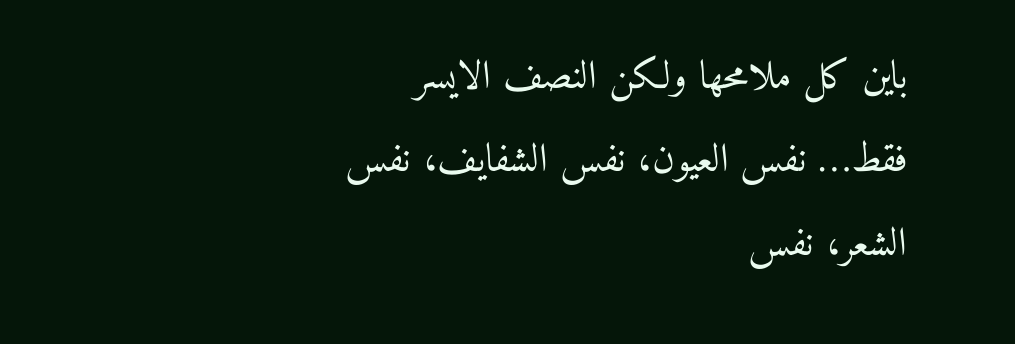باين كل ملامحها ولكن النصف الايسر فقط… نفس العيون، نفس الشفايف، نفس الشعر، نفس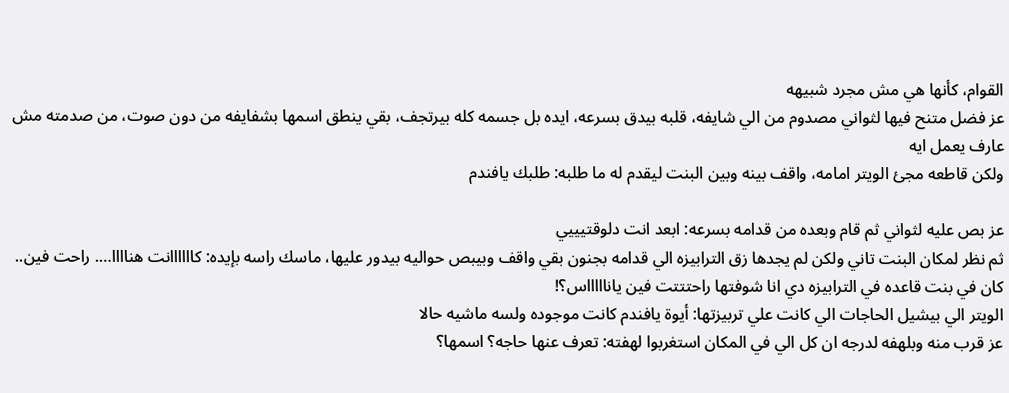القوام، كأنها هي مش مجرد شبيهه
عز فضل متنح فيها لثواني مصدوم من الي شايفه، قلبه بيدق بسرعه، ايده بل جسمه كله بيرتجف، بقي ينطق اسمها بشفايفه من دون صوت، من صدمته مش عارف يعمل ايه
ولكن قاطعه مجئ الويتر امامه، واقف بينه وبين البنت ليقدم له ما طلبه: طلبك يافندم

عز بص عليه لثواني ثم قام وبعده من قدامه بسرعه: ابعد انت دلوقتيييي
ثم نظر لمكان البنت تاني ولكن لم يجدها زق الترابيزه الي قدامه بجنون بقي واقف وبيبص حواليه بيدور عليها، ماسك راسه بإيده: كاااااانت هناااا…. راحت فين.. كان في بنت قاعده في الترابيزه دي انا شوفتها راحتتتت فين ياناااااس؟!
الويتر الي بيشيل الحاجات الي كانت علي تربيزتها: أيوة يافندم كانت موجوده ولسه ماشيه حالا
عز قرب منه وبلهفه لدرجه ان كل الي في المكان استغربوا لهفته: تعرف عنها حاجه؟ اسمها؟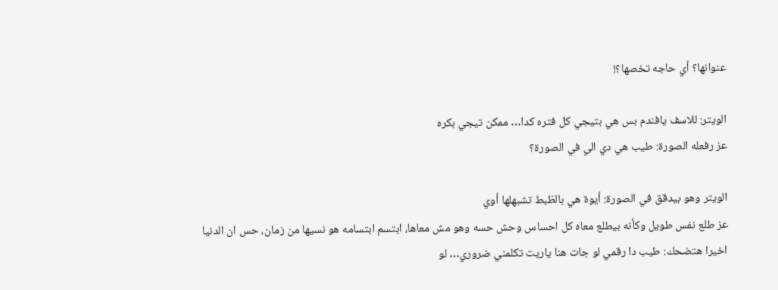عنوانها؟ أي حاجه تخصها؟!

الويتر: للاسف يافندم بس هي بتيجي كل فتره كدا… ممكن تيجي بكره
عز رفعله الصورة: طيب هي دي الي في الصورة؟

الويتر وهو بيدقق في الصورة: أيوة هي بالظبط تشبهلها أوي
عز طلع نفس طويل وكأنه بيطلع معاه كل احساس وحش حسه وهو مش معاها، ابتسم ابتسامه هو نسيها من زمان، حس ان الدنيا اخيرا هتضحك: طيب دا رقمي لو جات هنا ياريت تكلمني ضروري… لو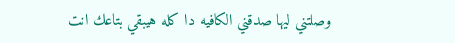وصلتني ليها صدقني الكافيه دا كله هيبقي بتاعك انت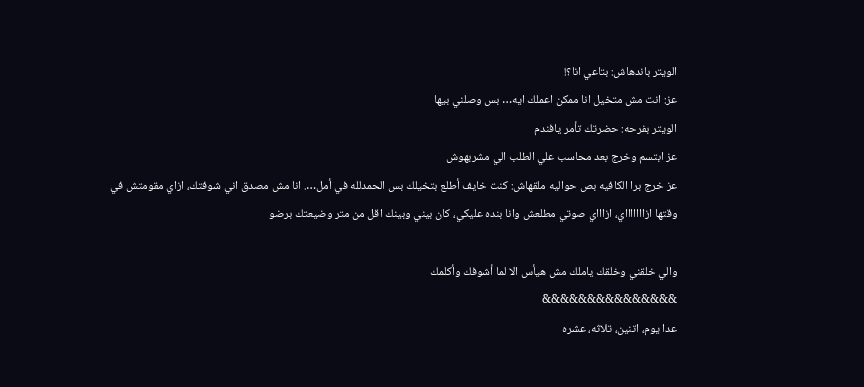الويتر باندهاش: بتاعي انا؟!
عز: انت مش متخيل انا ممكن اعملك ايه… بس وصلني بيها
الويتر بفرحه: حضرتك تأمر يافندم
عز ابتسم وخرج بعد محاسب علي الطلب الي مشربهوش
عز خرج برا الكافيه بص حواليه ملقهاش: كنت خايف أطلع بتخيلك بس الحمدلله في أمل…. انا مش مصدق اني شوفتك، ازاي مقومتش في وقتها ازاااااااي، ازاااي صوتي مطلعش وانا بنده عليكي، كان بيني وبينك اقل من متر وضيعتك برضو

والي خلقني وخلقك ياملك مش هيأس الا لما أشوفك وأكلمك
&&&&&&&&&&&&&&&
عدا يوم، اتنين، تلاثه، عشره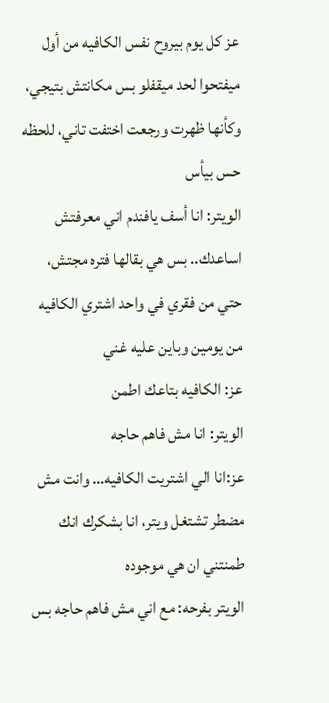عز كل يوم بيروح نفس الكافيه من أول ميفتحوا لحد ميقفلو بس مكانتش بتيجي، وكأنها ظهرت ورجعت اختفت تاني، للحظه حس بيأس
الويتر: انا أسف يافندم اني معرفتش اساعدك.. بس هي بقالها فتره مجتش، حتي من فقري في واحد اشتري الكافيه من يومين وباين عليه غني
عز: الكافيه بتاعك اطمن
الويتر: انا مش فاهم حاجه
عز:انا الي اشتريت الكافيه… وانت مش مضطر تشتغل ويتر، انا بشكرك انك طمنتني ان هي موجوده
الويتر بفرحه: مع اني مش فاهم حاجه بس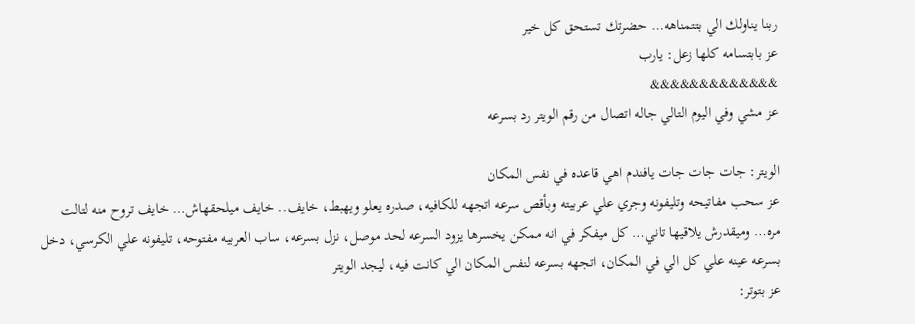ربنا يناولك الي بتتمناهه… حضرتك تستحق كل خير
عز بابتسامه كلها زعل: يارب
&&&&&&&&&&&&&
عز مشي وفي اليوم التالي جاله اتصال من رقم الويتر رد بسرعه

الويتر: جات جات جات يافندم اهي قاعده في نفس المكان
عز سحب مفاتيحه وتليفونه وجري علي عربيته وبأقص سرعه اتجهه للكافيه، صدره يعلو ويهبط، خايف.. خايف ميلحقهاش… خايف تروح منه لتالت مره… وميقدرش يلاقيها تاني… كل ميفكر في انه ممكن يخسرها يزود السرعه لحد موصل، نزل بسرعه، ساب العربيه مفتوحه، تليفونه علي الكرسي، دخل بسرعه عينه علي كل الي في المكان، اتجهه بسرعه لنفس المكان الي كانت فيه، ليجد الويتر
عز بتوتر: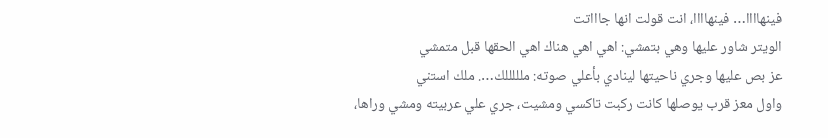فينهاااا… فينهاااا، انت قولت انها جاااتت
الويتر شاور عليها وهي بتمشي: اهي اهي هناك اهي الحقها قبل متمشي
عز بص عليها وجري ناحيتها لينادي بأعلي صوته: ملللللك…. ملك استني
واول معز قرب يوصلها كانت ركبت تاكسي ومشيت، جري علي عربيته ومشي وراها،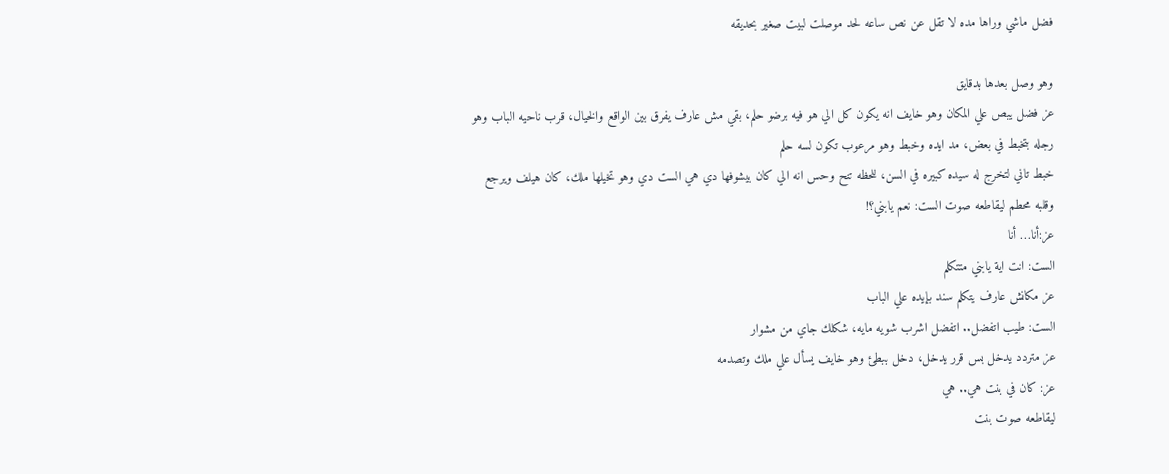فضل ماشي وراها مده لا تقل عن نص ساعه لحد موصلت لبيت صغير بحديقه

وهو وصل بعدها بدقايق
عز فضل يبص علي المكان وهو خايف انه يكون كل الي هو فيه برضو حلم، بقي مش عارف يفرق بين الواقع والخيال، قرب ناحيه الباب وهو رجله بتخبط في بعض، مد ايده وخبط وهو مرعوب تكون لسه حلم
خبط تاني لتخرج له سيده كبيره في السن، للحظه تنح وحس انه الي كان بيشوفها دي هي الست دي وهو تخيلها ملك، كان هيلف ويرجع وقلبه محطم ليقاطعه صوت الست: نعم يابني؟!
عز:أنا… أنا
الست: انت اية يابني متتكلم
عز مكانش عارف يتكلم سند بإيده علي الباب
الست: طيب اتفضل.. اتفضل اشرب شويه مايه، شكلك جاي من مشوار
عز متردد يدخل بس قرر يدخل، دخل ببطئ وهو خايف يسأل علي ملك وتصدمه
عز: كان في بنت هي.. هي
ليقاطعه صوت بنت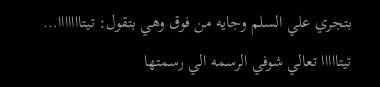بتجري علي السلم وجايه من فوق وهي بتقول: تيتااااااا… تيتااااا تعالي شوفي الرسمه الي رسمتها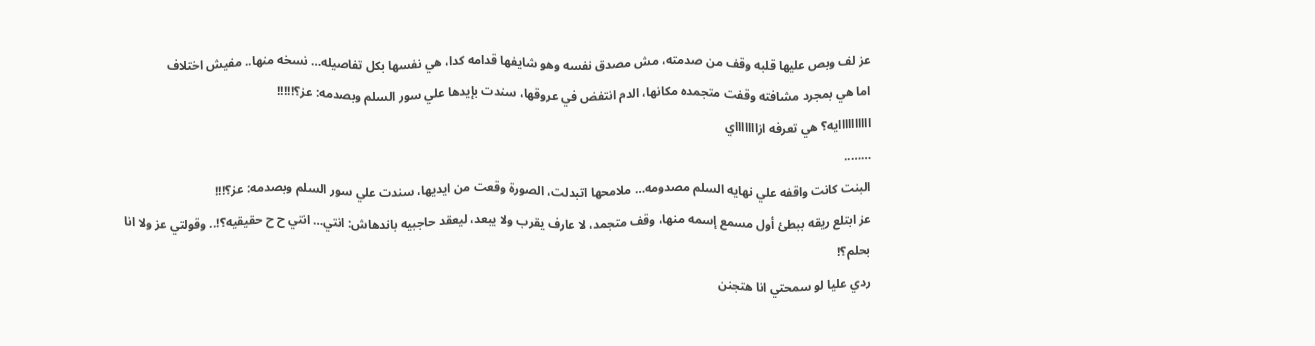عز لف وبص عليها قلبه وقف من صدمته، مش مصدق نفسه وهو شايفها قدامه كدا، هي نفسها بكل تفاصيله… نسخه منها.. مفيش اختلاف
اما هي بمجرد مشافته وقفت متجمده مكانها، الدم انتفض في عروقها، سندت بإيدها علي سور السلم وبصدمه: عز؟!!!!!
اااااااااايه؟ هي تعرفه ازاااااااي
……..
البنت كانت واقفه علي نهايه السلم مصدومه… ملامحها اتبدلت، الصورة وقعت من ايديها، سندت علي سور السلم وبصدمه: عز؟!!!
عز ابتلع ريقه ببطئ أول مسمع إسمه منها، وقف متجمد، لا عارف يقرب ولا يبعد، ليعقد حاجبيه باندهاش: انتي… انتي ح ح حقيقيه؟!.. وقولتي عز ولا انا بحلم؟!
ردي عليا لو سمحتي انا هتجنن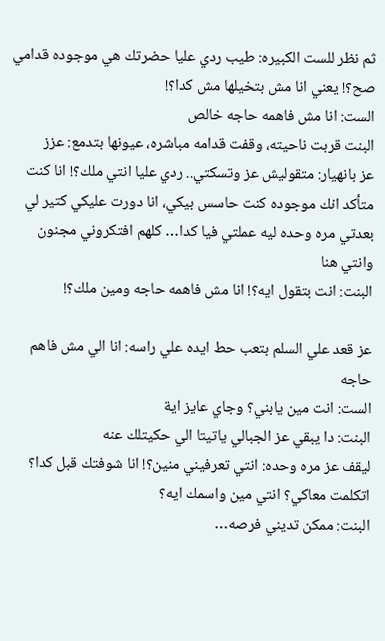ثم نظر للست الكبيره: طيب ردي عليا حضرتك هي موجوده قدامي صح؟! يعني انا مش بتخيلها مش كدا؟!
الست: انا مش فاهمه حاجه خالص
البنت قربت ناحيته، وقفت قدامه مباشره، عيونها بتدمع: عزز
عز بانهيار: متقوليش عز وتسكتي.. ردي عليا انتي ملك؟! انا كنت متأكد انك موجوده كنت حاسس بيكي، انا دورت عليكي كتير لي بعدتي مره وحده ليه عملتي فيا كدا… كلهم افتكروني مجنون وانتي هنا
البنت: انت بتقول ايه؟! انا مش فاهمه حاجه ومين ملك؟!

عز قعد علي السلم بتعب حط ايده علي راسه: انا الي مش فاهم حاجه
الست: انت مين يابني؟ وجاي عايز اية
البنت: دا يبقي عز الجبالي ياتيتا الي حكيتلك عنه
ليقف عز مره وحده: انتي تعرفيني منين؟! انا شوفتك قبل كدا؟ اتكلمت معاكي؟ انتي مين واسمك ايه؟
البنت: ممكن تديني فرصه…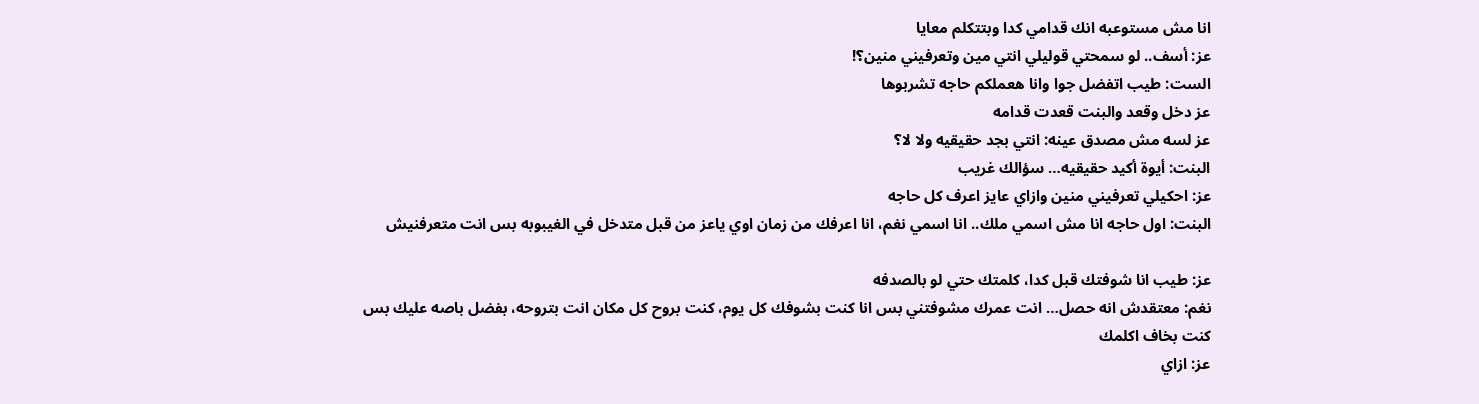انا مش مستوعبه انك قدامي كدا وبتتكلم معايا
عز: أسف.. لو سمحتي قوليلي انتي مين وتعرفيني منين؟!
الست: طيب اتفضل جوا وانا هعملكم حاجه تشربوها
عز دخل وقعد والبنت قعدت قدامه
عز لسه مش مصدق عينه: انتي بجد حقيقيه ولا لا؟
البنت: أيوة أكيد حقيقيه… سؤالك غريب
عز: احكيلي تعرفيني منين وازاي عايز اعرف كل حاجه
البنت: اول حاجه انا مش اسمي ملك.. انا اسمي نغم، انا اعرفك من زمان اوي ياعز من قبل متدخل في الغيبوبه بس انت متعرفنيش

عز: طيب انا شوفتك قبل كدا، كلمتك حتي لو بالصدفه
نغم: معتقدش انه حصل… انت عمرك مشوفتني بس انا كنت بشوفك كل يوم، كنت بروح كل مكان انت بتروحه، بفضل باصه عليك بس كنت بخاف اكلمك
عز: ازاي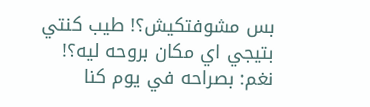بس مشوفتكيش؟! طيب كنتي بتيجي اي مكان بروحه ليه؟!
نغم: بصراحه في يوم كنا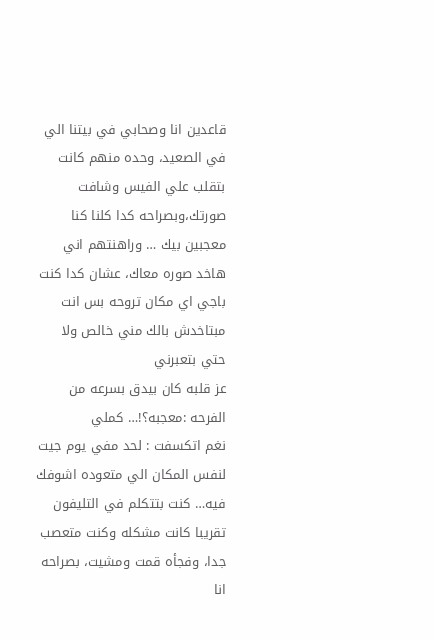قاعدين انا وصحابي في بيتنا الي في الصعيد، وحده منهم كانت بتقلب علي الفيس وشافت صورتك،وبصراحه كدا كلنا كنا معجبين بيك … وراهنتهم اني هاخد صوره معاك، عشان كدا كنت باجي اي مكان تروحه بس انت مبتاخدش بالك مني خالص ولا حتي بتعبرني
عز قلبه كان بيدق بسرعه من الفرحه :معجبه؟!… كملي
نغم اتكسفت : لحد مفي يوم جيت لنفس المكان الي متعوده اشوفك فيه… كنت بتتكلم في التليفون تقريبا كانت مشكله وكنت متعصب جدا، وفجأه قمت ومشيت، بصراحه انا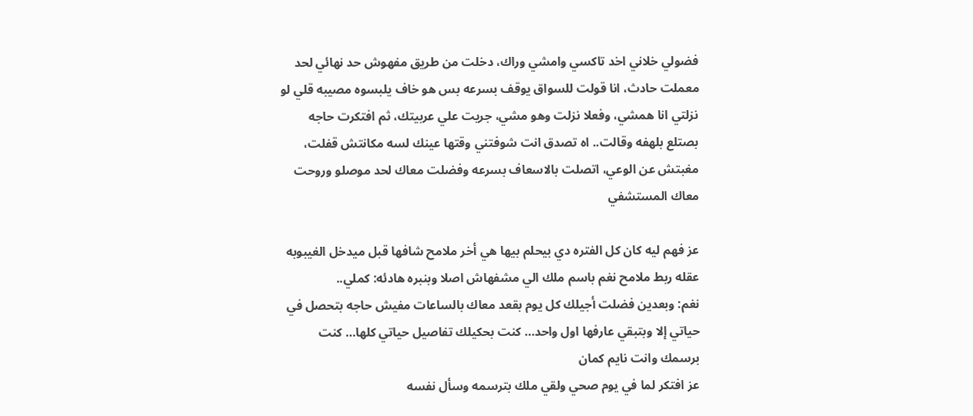فضولي خلاني اخد تاكسي وامشي وراك، دخلت من طريق مفهوش حد نهائي لحد معملت حادث، انا قولت للسواق يوقف بسرعه بس هو خاف يلبسوه مصيبه قلي لو نزلتي انا همشي، وفعلا نزلت وهو مشي، جريت علي عربيتك، ثم افتكرت حاجه بصتلع بلهفه وقالت.. اه تصدق انت شوفتني وقتها عينك لسه مكانتش قفلت، مغبتش عن الوعي، اتصلت بالاسعاف بسرعه وفضلت معاك لحد موصلو وروحت معاك المستشفي

عز فهم ليه كان كل الفتره دي بيحلم بيها هي أخر ملامح شافها قبل ميدخل الغيبوبه عقله ربط ملامح نغم باسم ملك الي مشفهاش اصلا وبنبره هادئه: كملي..
نغم: وبعدين فضلت أجيلك كل يوم بقعد معاك بالساعات مفيش حاجه بتحصل في حياتي إلا وبتبقي عارفها اول واحد… كنت بحكيلك تفاصيل حياتي كلها… كنت برسمك وانت نايم كمان
عز افتكر لما في يوم صحي ولقي ملك بترسمه وسأل نفسه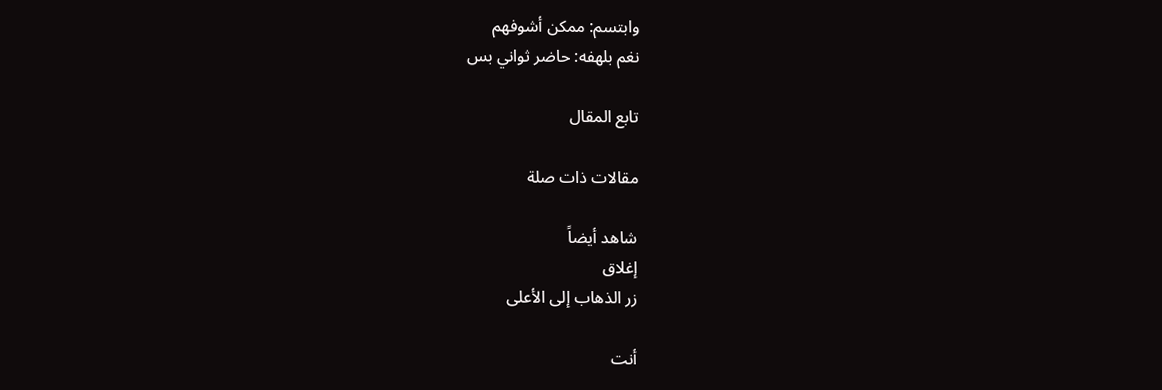وابتسم: ممكن أشوفهم
نغم بلهفه: حاضر ثواني بس

تابع المقال

مقالات ذات صلة

شاهد أيضاً
إغلاق
زر الذهاب إلى الأعلى

أنت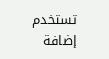تستخدم إضافة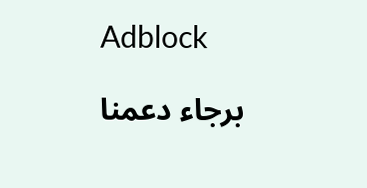Adblock

برجاء دعمنا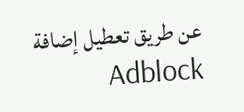عن طريق تعطيل إضافة Adblock